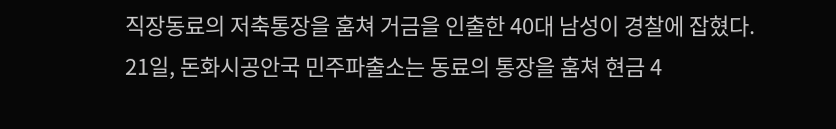직장동료의 저축통장을 훔쳐 거금을 인출한 40대 남성이 경찰에 잡혔다.
21일, 돈화시공안국 민주파출소는 동료의 통장을 훔쳐 현금 4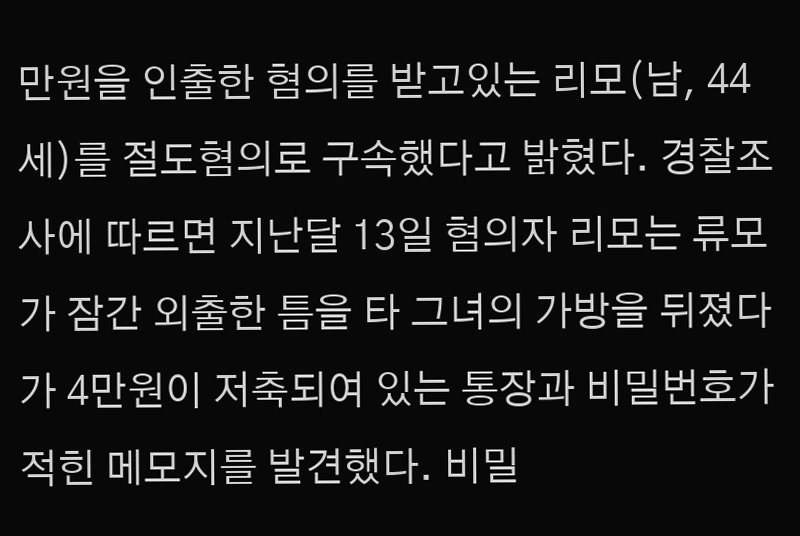만원을 인출한 혐의를 받고있는 리모(남, 44세)를 절도혐의로 구속했다고 밝혔다. 경찰조사에 따르면 지난달 13일 혐의자 리모는 류모가 잠간 외출한 틈을 타 그녀의 가방을 뒤졌다가 4만원이 저축되여 있는 통장과 비밀번호가 적힌 메모지를 발견했다. 비밀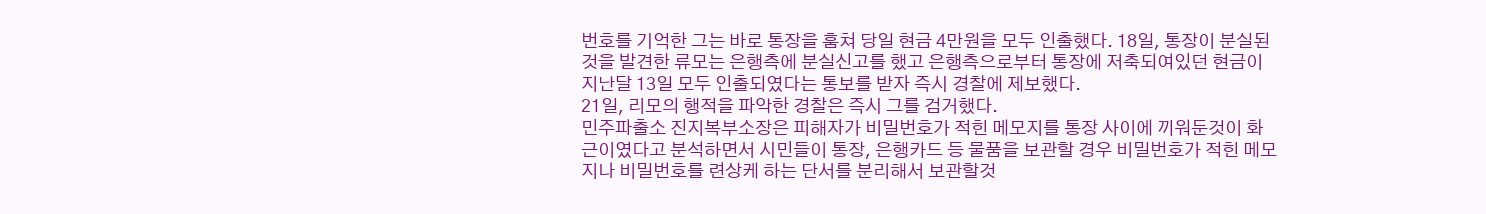번호를 기억한 그는 바로 통장을 훔쳐 당일 현금 4만원을 모두 인출했다. 18일, 통장이 분실된것을 발견한 류모는 은행측에 분실신고를 했고 은행측으로부터 통장에 저축되여있던 현금이 지난달 13일 모두 인출되였다는 통보를 받자 즉시 경찰에 제보했다.
21일, 리모의 행적을 파악한 경찰은 즉시 그를 검거했다.
민주파출소 진지복부소장은 피해자가 비밀번호가 적힌 메모지를 통장 사이에 끼워둔것이 화근이였다고 분석하면서 시민들이 통장, 은행카드 등 물품을 보관할 경우 비밀번호가 적힌 메모지나 비밀번호를 련상케 하는 단서를 분리해서 보관할것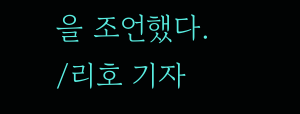을 조언했다.
/리호 기자